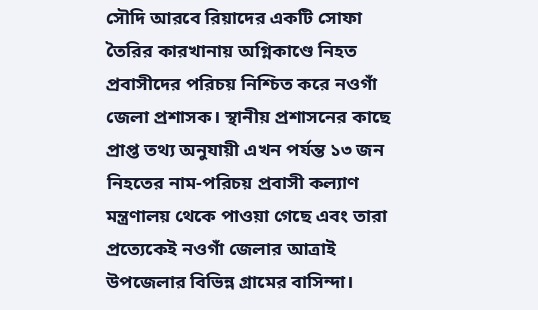সৌদি আরবে রিয়াদের একটি সোফা তৈরির কারখানায় অগ্নিকাণ্ডে নিহত প্রবাসীদের পরিচয় নিশ্চিত করে নওগাঁ জেলা প্রশাসক। স্থানীয় প্রশাসনের কাছে প্রাপ্ত তথ্য অনুযায়ী এখন পর্যন্ত ১৩ জন নিহতের নাম-পরিচয় প্রবাসী কল্যাণ মন্ত্রণালয় থেকে পাওয়া গেছে এবং তারা প্রত্যেকেই নওগাঁ জেলার আত্রাই উপজেলার বিভিন্ন গ্রামের বাসিন্দা।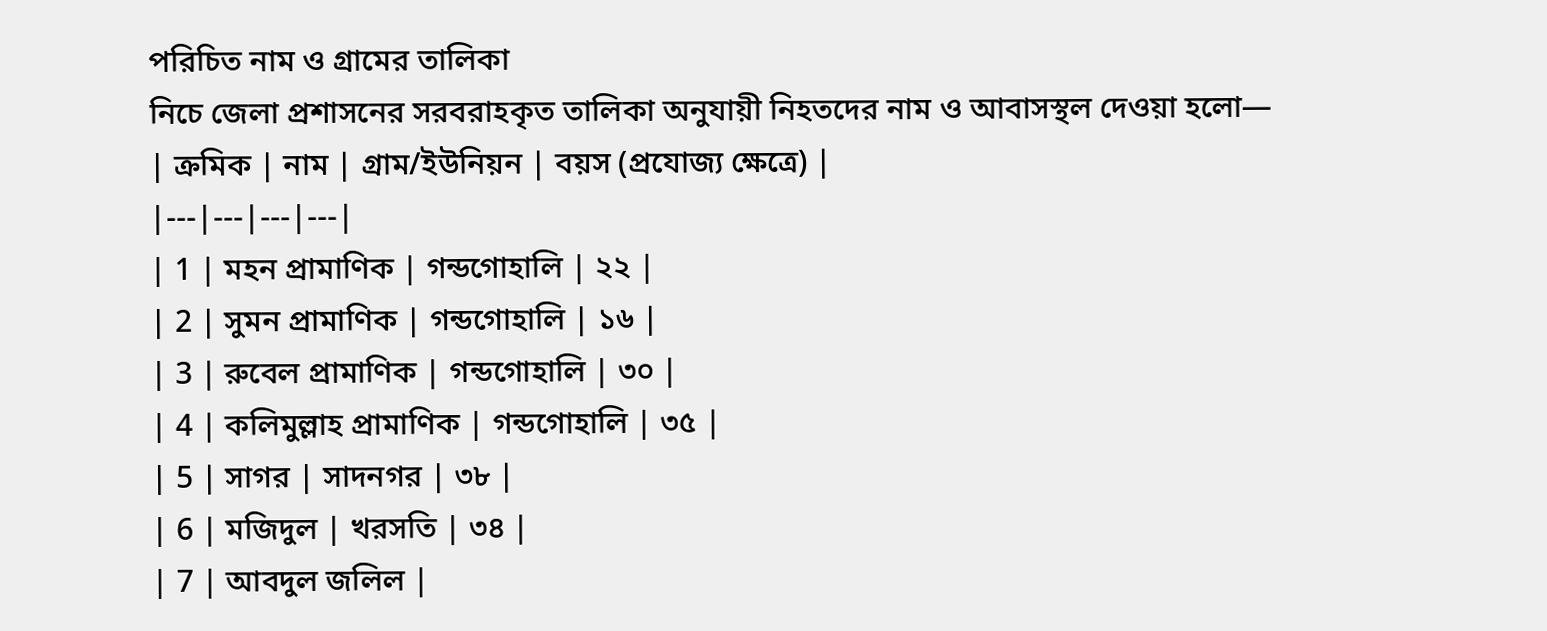পরিচিত নাম ও গ্রামের তালিকা
নিচে জেলা প্রশাসনের সরবরাহকৃত তালিকা অনুযায়ী নিহতদের নাম ও আবাসস্থল দেওয়া হলো—
| ক্রমিক | নাম | গ্রাম/ইউনিয়ন | বয়স (প্রযোজ্য ক্ষেত্রে) |
|---|---|---|---|
| 1 | মহন প্রামাণিক | গন্ডগোহালি | ২২ |
| 2 | সুমন প্রামাণিক | গন্ডগোহালি | ১৬ |
| 3 | রুবেল প্রামাণিক | গন্ডগোহালি | ৩০ |
| 4 | কলিমুল্লাহ প্রামাণিক | গন্ডগোহালি | ৩৫ |
| 5 | সাগর | সাদনগর | ৩৮ |
| 6 | মজিদুল | খরসতি | ৩৪ |
| 7 | আবদুল জলিল |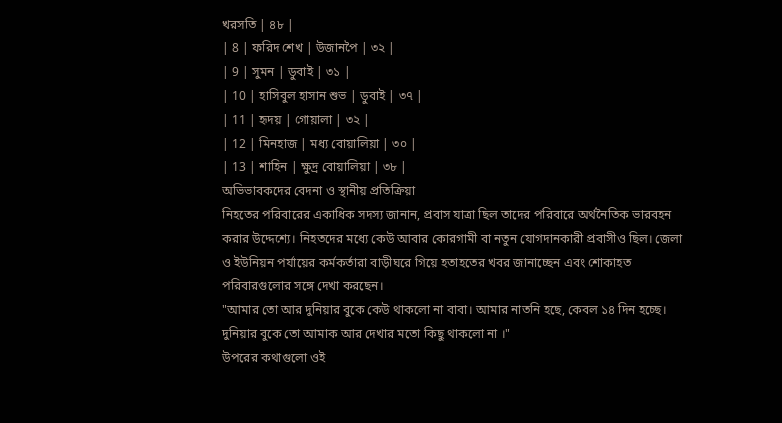খরসতি | ৪৮ |
| 8 | ফরিদ শেখ | উজানপৈ | ৩২ |
| 9 | সুমন | ডুবাই | ৩১ |
| 10 | হাসিবুল হাসান শুভ | ডুবাই | ৩৭ |
| 11 | হৃদয় | গোয়ালা | ৩২ |
| 12 | মিনহাজ | মধ্য বোয়ালিয়া | ৩০ |
| 13 | শাহিন | ক্ষুদ্র বোয়ালিয়া | ৩৮ |
অভিভাবকদের বেদনা ও স্থানীয় প্রতিক্রিয়া
নিহতের পরিবারের একাধিক সদস্য জানান, প্রবাস যাত্রা ছিল তাদের পরিবারে অর্থনৈতিক ভারবহন করার উদ্দেশ্যে। নিহতদের মধ্যে কেউ আবার কোরগামী বা নতুন যোগদানকারী প্রবাসীও ছিল। জেলা ও ইউনিয়ন পর্যায়ের কর্মকর্তারা বাড়ীঘরে গিয়ে হতাহতের খবর জানাচ্ছেন এবং শোকাহত পরিবারগুলোর সঙ্গে দেখা করছেন।
"আমার তো আর দুনিয়ার বুকে কেউ থাকলো না বাবা। আমার নাতনি হছে, কেবল ১৪ দিন হচ্ছে। দুনিয়ার বুকে তো আমাক আর দেখার মতো কিছু থাকলো না ।"
উপরের কথাগুলো ওই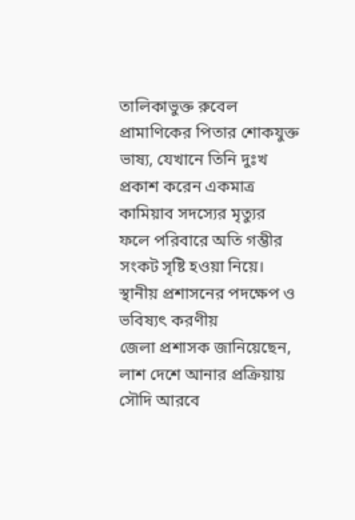তালিকাভুক্ত রুবেল প্রামাণিকের পিতার শোকযুক্ত ভাষ্য, যেখানে তিনি দুঃখ প্রকাশ করেন একমাত্র কামিয়াব সদস্যের মৃত্যুর ফলে পরিবারে অতি গম্ভীর সংকট সৃষ্টি হওয়া নিয়ে।
স্থানীয় প্রশাসনের পদক্ষেপ ও ভবিষ্যৎ করণীয়
জেলা প্রশাসক জানিয়েছেন, লাশ দেশে আনার প্রক্রিয়ায় সৌদি আরবে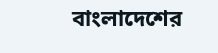বাংলাদেশের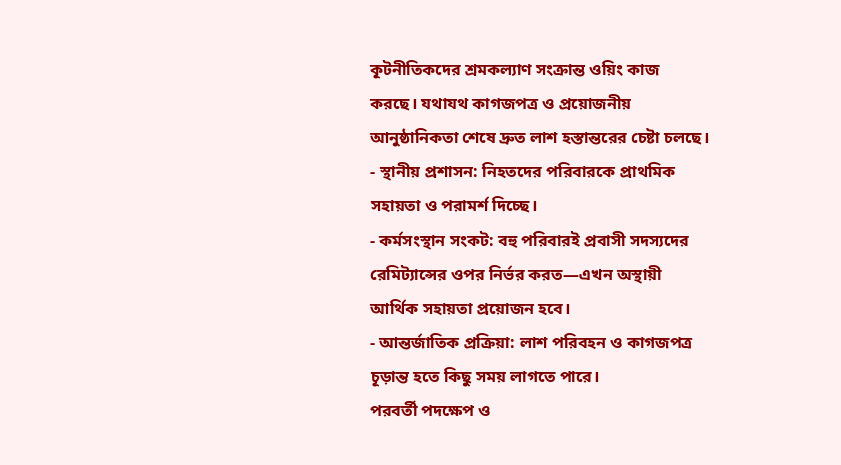কূটনীতিকদের শ্রমকল্যাণ সংক্রান্ত ওয়িং কাজ করছে। যথাযথ কাগজপত্র ও প্রয়োজনীয় আনুষ্ঠানিকতা শেষে দ্রুত লাশ হস্তান্তরের চেষ্টা চলছে।
- স্থানীয় প্রশাসন: নিহতদের পরিবারকে প্রাথমিক সহায়তা ও পরামর্শ দিচ্ছে।
- কর্মসংস্থান সংকট: বহু পরিবারই প্রবাসী সদস্যদের রেমিট্যান্সের ওপর নির্ভর করত—এখন অস্থায়ী আর্থিক সহায়তা প্রয়োজন হবে।
- আন্তর্জাতিক প্রক্রিয়া: লাশ পরিবহন ও কাগজপত্র চূড়ান্ত হতে কিছু সময় লাগতে পারে।
পরবর্তী পদক্ষেপ ও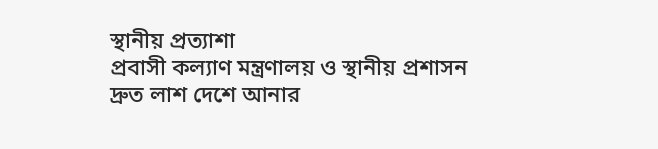স্থানীয় প্রত্যাশা
প্রবাসী কল্যাণ মন্ত্রণালয় ও স্থানীয় প্রশাসন দ্রুত লাশ দেশে আনার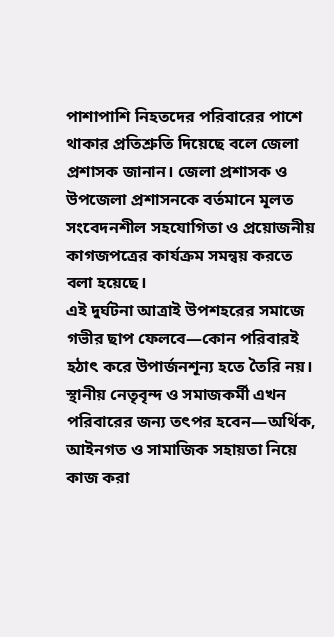পাশাপাশি নিহতদের পরিবারের পাশে থাকার প্রতিশ্রুতি দিয়েছে বলে জেলা প্রশাসক জানান। জেলা প্রশাসক ও উপজেলা প্রশাসনকে বর্তমানে মূলত সংবেদনশীল সহযোগিতা ও প্রয়োজনীয় কাগজপত্রের কার্যক্রম সমন্বয় করতে বলা হয়েছে।
এই দুর্ঘটনা আত্রাই উপশহরের সমাজে গভীর ছাপ ফেলবে—কোন পরিবারই হঠাৎ করে উপার্জনশূন্য হতে তৈরি নয়। স্থানীয় নেতৃবৃন্দ ও সমাজকর্মী এখন পরিবারের জন্য তৎপর হবেন—অর্থিক, আইনগত ও সামাজিক সহায়তা নিয়ে কাজ করা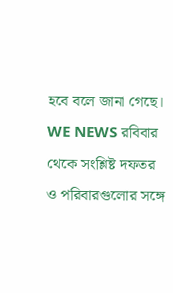হবে বলে জানা গেছে।
WE NEWS রবিবার থেকে সংশ্লিষ্ট দফতর ও পরিবারগুলোর সঙ্গে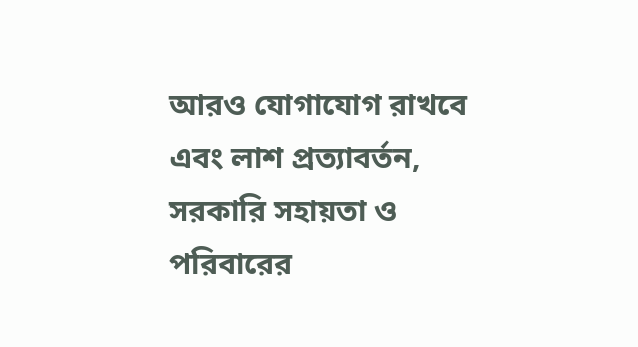আরও যোগাযোগ রাখবে এবং লাশ প্রত্যাবর্তন, সরকারি সহায়তা ও পরিবারের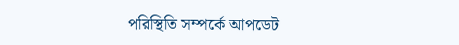পরিস্থিতি সম্পর্কে আপডেট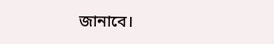জানাবে।